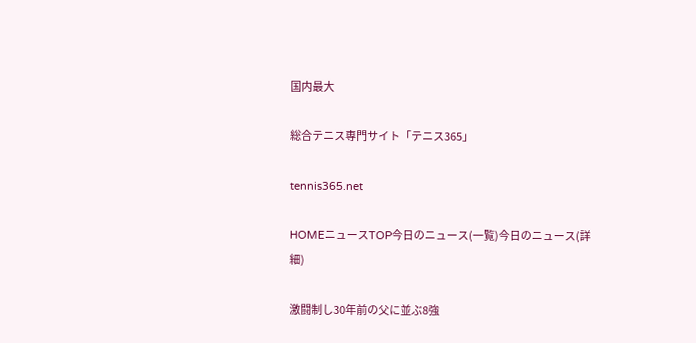国内最大

総合テニス専門サイト「テニス365」

tennis365.net

HOMEニュースTOP今日のニュース(一覧)今日のニュース(詳細)

激闘制し30年前の父に並ぶ8強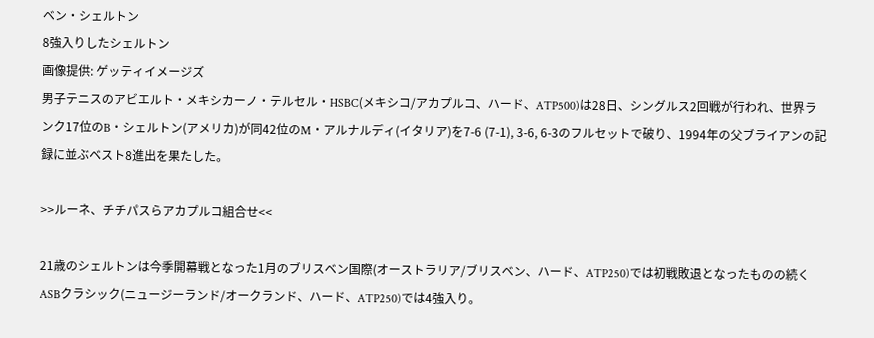ベン・シェルトン
8強入りしたシェルトン
画像提供: ゲッティイメージズ
男子テニスのアビエルト・メキシカーノ・テルセル・HSBC(メキシコ/アカプルコ、ハード、ATP500)は28日、シングルス2回戦が行われ、世界ランク17位のB・シェルトン(アメリカ)が同42位のM・アルナルディ(イタリア)を7-6 (7-1), 3-6, 6-3のフルセットで破り、1994年の父ブライアンの記録に並ぶベスト8進出を果たした。

>>ルーネ、チチパスらアカプルコ組合せ<<

21歳のシェルトンは今季開幕戦となった1月のブリスベン国際(オーストラリア/ブリスベン、ハード、ATP250)では初戦敗退となったものの続くASBクラシック(ニュージーランド/オークランド、ハード、ATP250)では4強入り。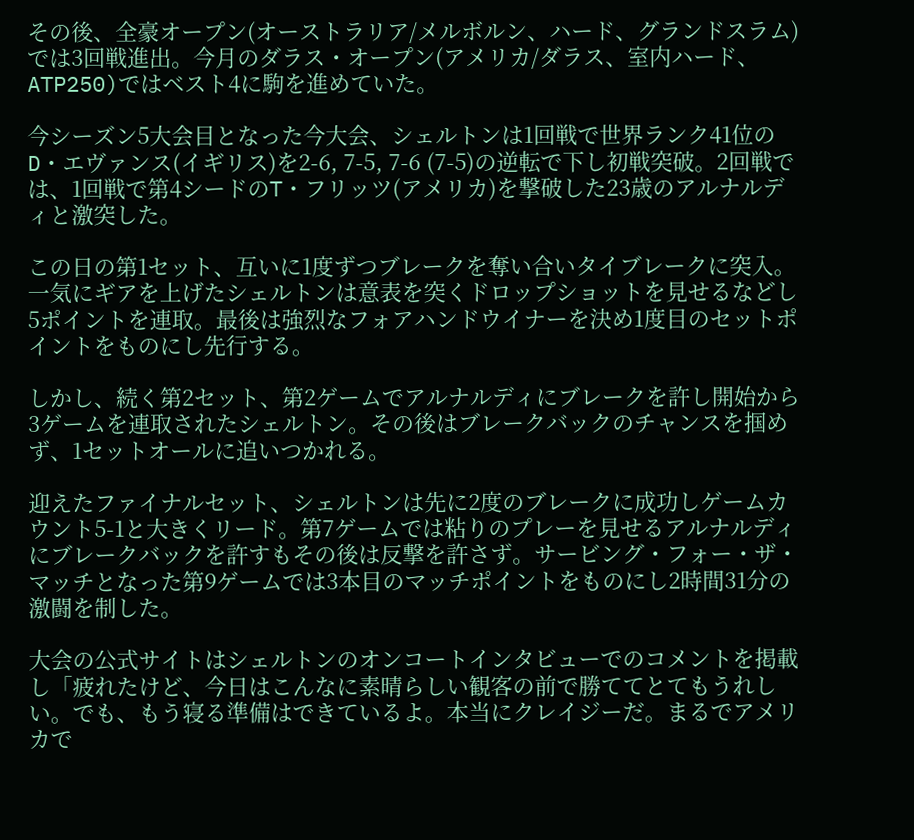その後、全豪オープン(オーストラリア/メルボルン、ハード、グランドスラム)では3回戦進出。今月のダラス・オープン(アメリカ/ダラス、室内ハード、ATP250)ではベスト4に駒を進めていた。

今シーズン5大会目となった今大会、シェルトンは1回戦で世界ランク41位のD・エヴァンス(イギリス)を2-6, 7-5, 7-6 (7-5)の逆転で下し初戦突破。2回戦では、1回戦で第4シードのT・フリッツ(アメリカ)を撃破した23歳のアルナルディと激突した。

この日の第1セット、互いに1度ずつブレークを奪い合いタイブレークに突入。一気にギアを上げたシェルトンは意表を突くドロップショットを見せるなどし5ポイントを連取。最後は強烈なフォアハンドウイナーを決め1度目のセットポイントをものにし先行する。

しかし、続く第2セット、第2ゲームでアルナルディにブレークを許し開始から3ゲームを連取されたシェルトン。その後はブレークバックのチャンスを掴めず、1セットオールに追いつかれる。

迎えたファイナルセット、シェルトンは先に2度のブレークに成功しゲームカウント5-1と大きくリード。第7ゲームでは粘りのプレーを見せるアルナルディにブレークバックを許すもその後は反撃を許さず。サービング・フォー・ザ・マッチとなった第9ゲームでは3本目のマッチポイントをものにし2時間31分の激闘を制した。

大会の公式サイトはシェルトンのオンコートインタビューでのコメントを掲載し「疲れたけど、今日はこんなに素晴らしい観客の前で勝ててとてもうれしい。でも、もう寝る準備はできているよ。本当にクレイジーだ。まるでアメリカで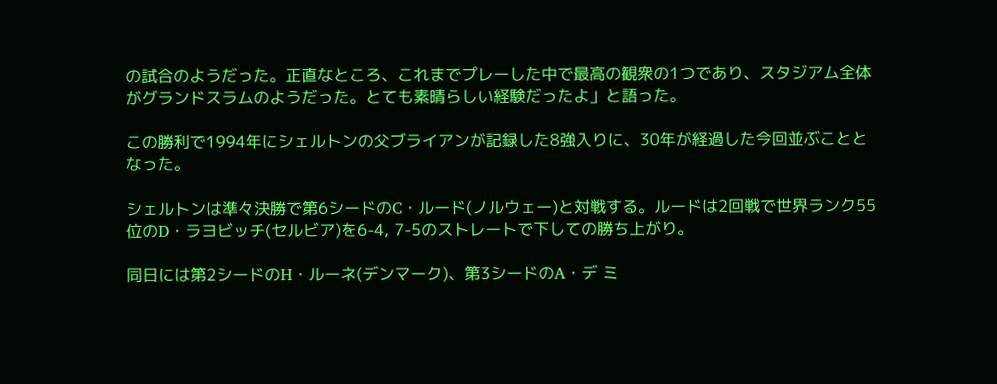の試合のようだった。正直なところ、これまでプレーした中で最高の観衆の1つであり、スタジアム全体がグランドスラムのようだった。とても素晴らしい経験だったよ」と語った。

この勝利で1994年にシェルトンの父ブライアンが記録した8強入りに、30年が経過した今回並ぶこととなった。

シェルトンは準々決勝で第6シードのC・ルード(ノルウェー)と対戦する。ルードは2回戦で世界ランク55位のD・ラヨビッチ(セルビア)を6-4, 7-5のストレートで下しての勝ち上がり。

同日には第2シードのH・ルーネ(デンマーク)、第3シードのA・デ ミ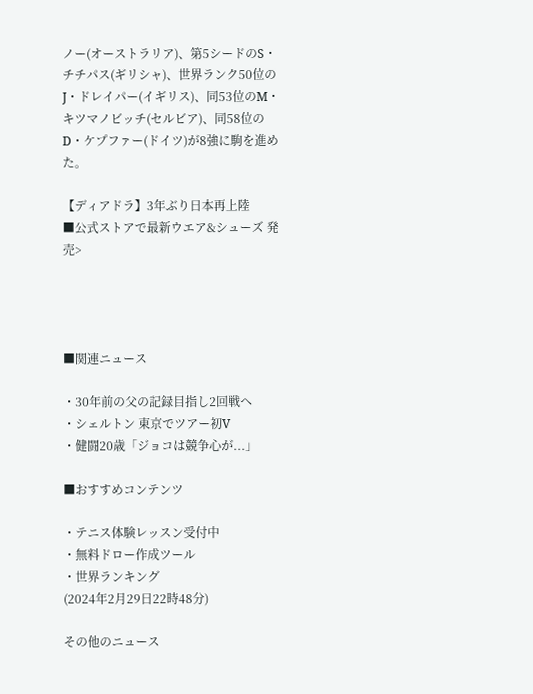ノー(オーストラリア)、第5シードのS・チチパス(ギリシャ)、世界ランク50位のJ・ドレイパー(イギリス)、同53位のM・キツマノビッチ(セルビア)、同58位のD・ケプファー(ドイツ)が8強に駒を進めた。

【ディアドラ】3年ぶり日本再上陸
■公式ストアで最新ウエア&シューズ 発売>




■関連ニュース

・30年前の父の記録目指し2回戦へ
・シェルトン 東京でツアー初V
・健闘20歳「ジョコは競争心が...」

■おすすめコンテンツ

・テニス体験レッスン受付中
・無料ドロー作成ツール
・世界ランキング
(2024年2月29日22時48分)

その他のニュース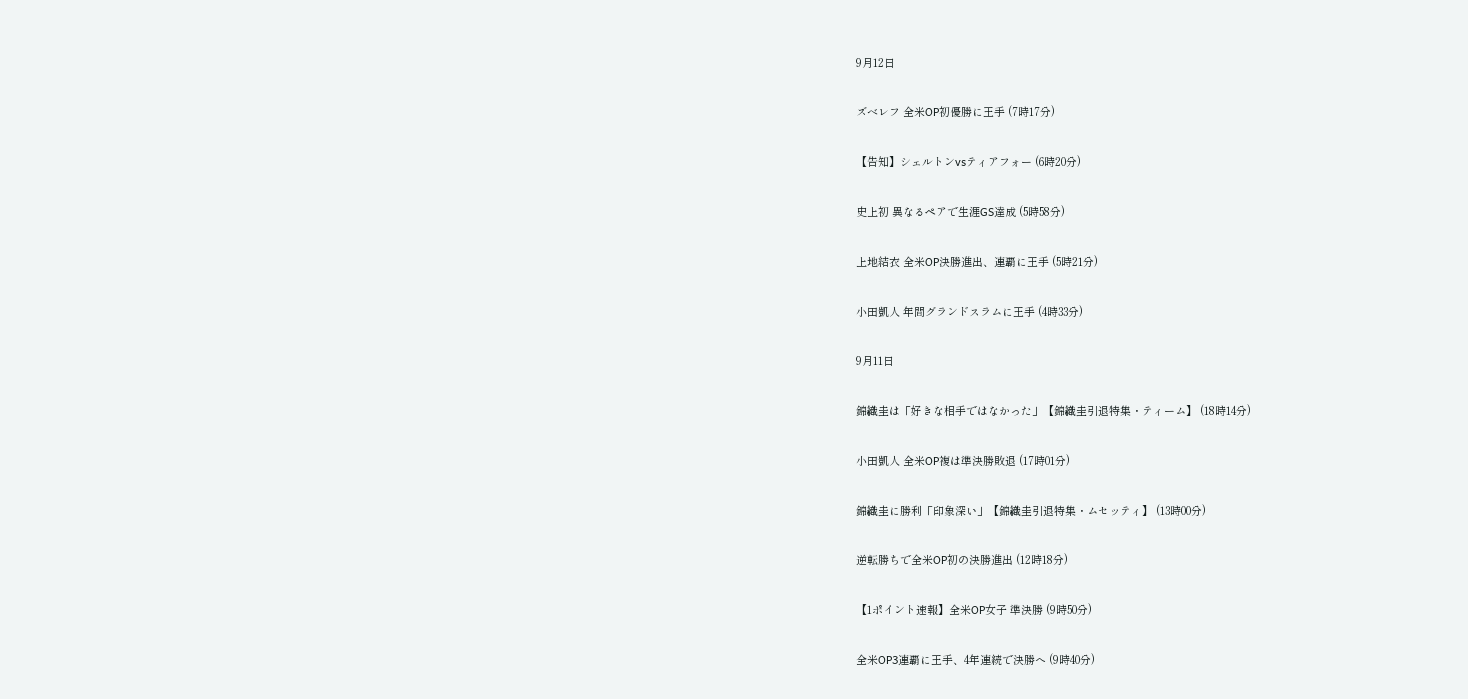9月12日

ズベレフ 全米OP初優勝に王手 (7時17分)

【告知】シェルトンvsティアフォー (6時20分)

史上初 異なるペアで生涯GS達成 (5時58分)

上地結衣 全米OP決勝進出、連覇に王手 (5時21分)

小田凱人 年間グランドスラムに王手 (4時33分)

9月11日

錦織圭は「好きな相手ではなかった」【錦織圭引退特集・ティーム】 (18時14分)

小田凱人 全米OP複は準決勝敗退 (17時01分)

錦織圭に勝利「印象深い」【錦織圭引退特集・ムセッティ】 (13時00分)

逆転勝ちで全米OP初の決勝進出 (12時18分)

【1ポイント速報】全米OP女子 準決勝 (9時50分)

全米OP3連覇に王手、4年連続で決勝へ (9時40分)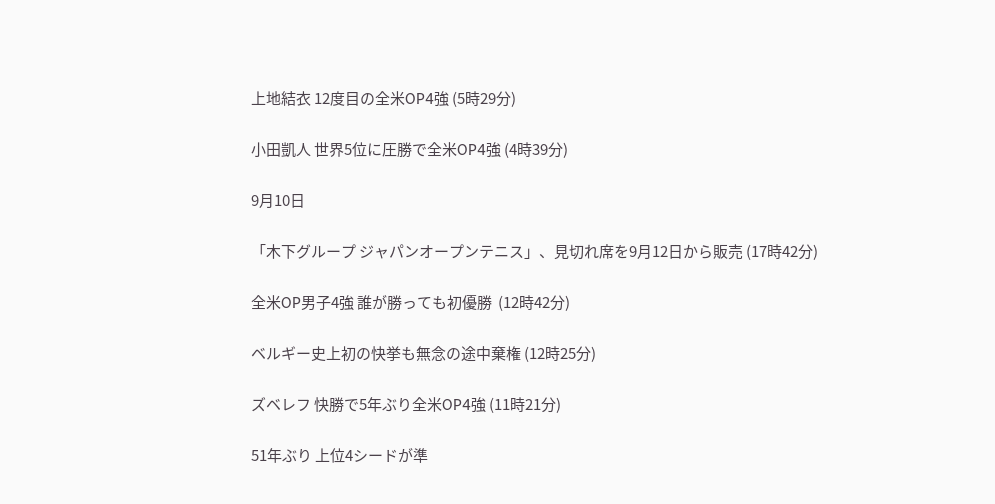上地結衣 12度目の全米OP4強 (5時29分)

小田凱人 世界5位に圧勝で全米OP4強 (4時39分)

9月10日

「木下グループ ジャパンオープンテニス」、見切れ席を9月12日から販売 (17時42分)

全米OP男子4強 誰が勝っても初優勝  (12時42分)

ベルギー史上初の快挙も無念の途中棄権 (12時25分)

ズベレフ 快勝で5年ぶり全米OP4強 (11時21分)

51年ぶり 上位4シードが準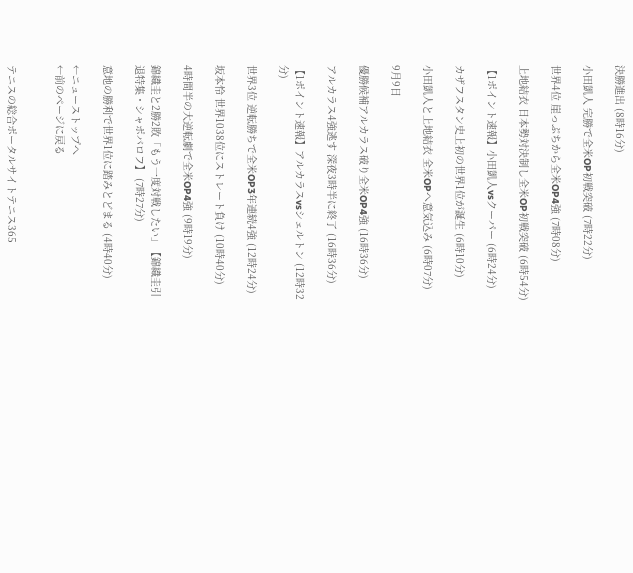決勝進出 (8時16分)

小田凱人 完勝で全米OP初戦突破 (7時22分)

世界4位 崖っぷちから全米OP4強 (7時08分)

上地結衣 日本勢対決制し全米OP初戦突破 (6時54分)

【1ポイント速報】小田凱人vsクーパー (6時24分)

カザフスタン史上初の世界1位が誕生 (6時10分)

小田凱人と上地結衣 全米OPへ意気込み (6時07分)

9月9日

優勝候補アルカラス破り全米OP4強 (16時36分)

アルカラス4強逃す 深夜3時半に終了 (16時36分)

【1ポイント速報】アルカラスvsシェルトン (12時32分)

世界3位 逆転勝ちで全米OP3年連続4強 (12時24分)

坂本怜 世界1038位にストレート負け (10時40分)

4時間半の大逆転劇で全米OP4強 (9時19分)

錦織圭と2勝2敗「もう一度対戦したい」【錦織圭引退特集・シャポバロフ】 (7時27分)

意地の勝利で世界1位に踏みとどまる (4時40分)

←ニューストップへ
←前のページに戻る


テニスの総合ポータルサイトテニス365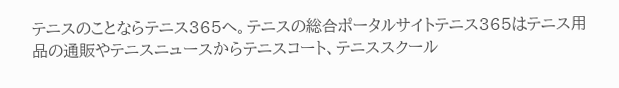テニスのことならテニス365へ。テニスの総合ポータルサイトテニス365はテニス用品の通販やテニスニュースからテニスコート、テニススクール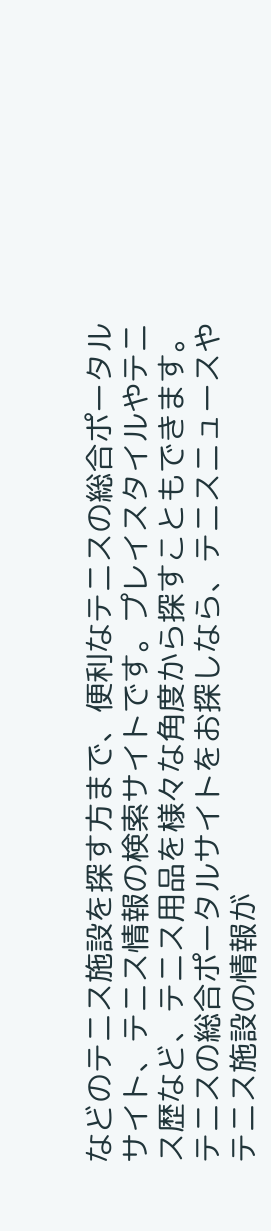などのテニス施設を探す方まで、便利なテニスの総合ポータルサイト、テニス情報の検索サイトです。プレイスタイルやテニス歴など、テニス用品を様々な角度から探すこともできます。テニスの総合ポータルサイトをお探しなら、テニスニュースやテニス施設の情報が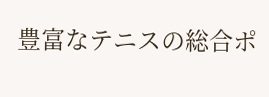豊富なテニスの総合ポ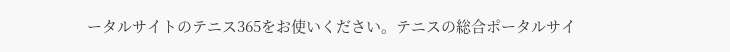ータルサイトのテニス365をお使いください。テニスの総合ポータルサイ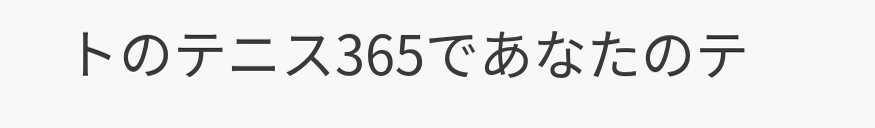トのテニス365であなたのテ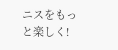ニスをもっと楽しく!